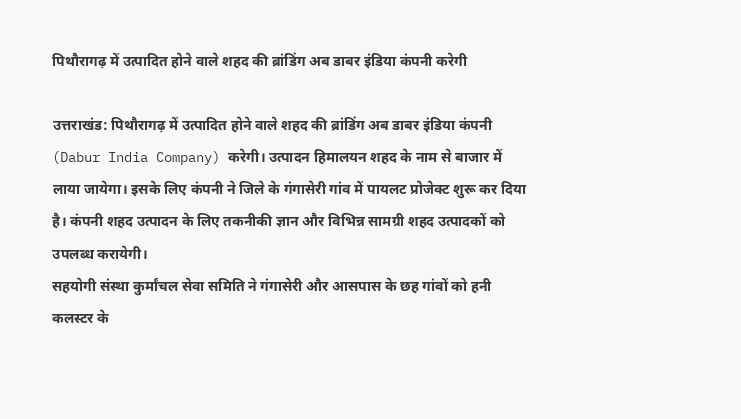पिथौरागढ़ में उत्पादित होने वाले शहद की ब्रांडिंग अब डाबर इंडिया कंपनी करेगी

उत्तराखंड: पिथौरागढ़ में उत्पादित होने वाले शहद की ब्रांडिंग अब डाबर इंडिया कंपनी (Dabur India Company) करेगी। उत्पादन हिमालयन शहद के नाम से बाजार में लाया जायेगा। इसके लिए कंपनी ने जिले के गंगासेरी गांव में पायलट प्रोजेक्ट शुरू कर दिया है। कंपनी शहद उत्पादन के लिए तकनीकी ज्ञान और विभिन्न सामग्री शहद उत्पादकों को उपलब्ध करायेगी।
सहयोगी संस्था कुर्मांचल सेवा समिति ने गंगासेरी और आसपास के छह गांवों को हनी कलस्टर के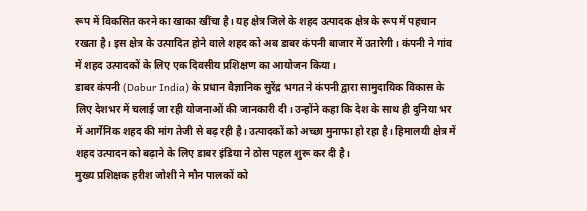रूप में विकसित करने का खाका खींचा है। यह क्षेत्र जिले के शहद उत्पादक क्षेत्र के रूप में पहचान रखता है। इस क्षेत्र के उत्पादित होने वाले शहद को अब डाबर कंपनी बाजार में उतारेगी। कंपनी ने गांव में शहद उत्पादकों के लिए एक दिवसीय प्रशिक्षण का आयोजन किया।
डाबर कंपनी (Dabur India) के प्रधान वैज्ञानिक सुरेंद्र भगत ने कंपनी द्वारा सामुदायिक विकास के लिए देशभर में चलाई जा रही योजनाओं की जानकारी दी। उन्होंने कहा कि देश के साथ ही दुनिया भर में आर्गेनिक शहद की मांग तेजी से बढ़ रही है। उत्पादकों को अच्छा मुनाफा हो रहा है। हिमालयी क्षेत्र में शहद उत्पादन को बढ़ाने के लिए डाबर इंडिया ने ठोस पहल शुरू कर दी है।
मुख्य प्रशिक्षक हरीश जोशी ने मौन पालकों को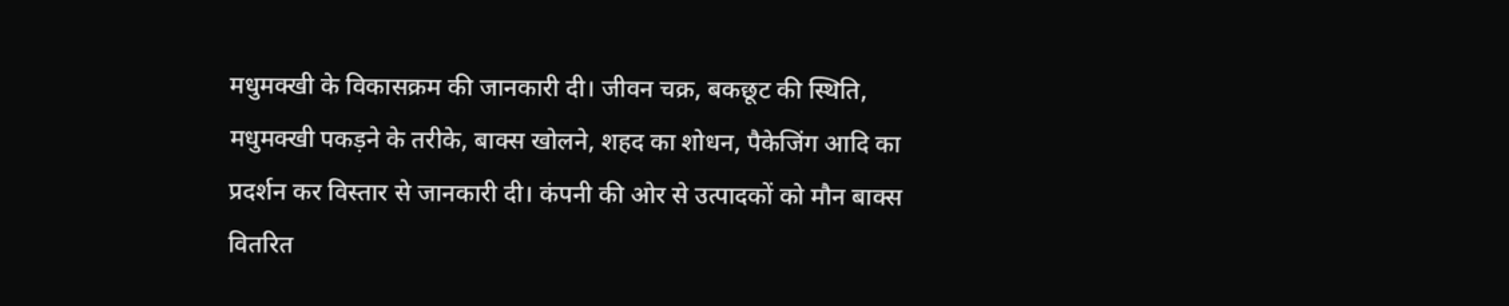मधुमक्खी के विकासक्रम की जानकारी दी। जीवन चक्र, बकछूट की स्थिति, मधुमक्खी पकड़ने के तरीके, बाक्स खोलने, शहद का शोधन, पैकेजिंग आदि का प्रदर्शन कर विस्तार से जानकारी दी। कंपनी की ओर से उत्पादकों को मौन बाक्स वितरित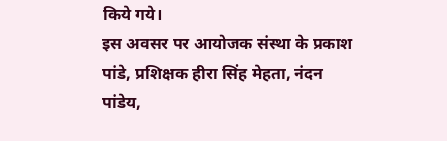किये गये।
इस अवसर पर आयोजक संस्था के प्रकाश पांडे, प्रशिक्षक हीरा सिंह मेहता, नंदन पांडेय,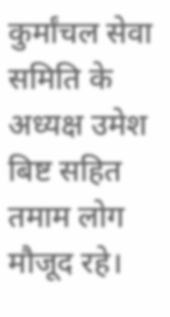कुर्मांचल सेवा समिति के अध्यक्ष उमेश बिष्ट सहित तमाम लोग मौजूद रहे।